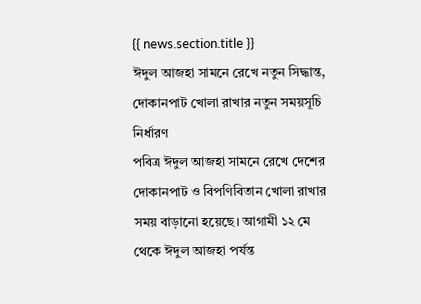{{ news.section.title }}
ঈদুল আজহা সামনে রেখে নতুন সিদ্ধান্ত, দোকানপাট খোলা রাখার নতুন সময়সূচি নির্ধারণ
পবিত্র ঈদুল আজহা সামনে রেখে দেশের দোকানপাট ও বিপণিবিতান খোলা রাখার সময় বাড়ানো হয়েছে। আগামী ১২ মে থেকে ঈদুল আজহা পর্যন্ত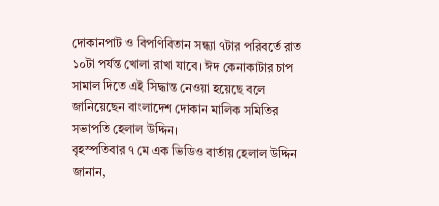দোকানপাট ও বিপণিবিতান সন্ধ্যা ৭টার পরিবর্তে রাত ১০টা পর্যন্ত খোলা রাখা যাবে। ঈদ কেনাকাটার চাপ সামাল দিতে এই সিদ্ধান্ত নেওয়া হয়েছে বলে জানিয়েছেন বাংলাদেশ দোকান মালিক সমিতির সভাপতি হেলাল উদ্দিন।
বৃহস্পতিবার ৭ মে এক ভিডিও বার্তায় হেলাল উদ্দিন জানান,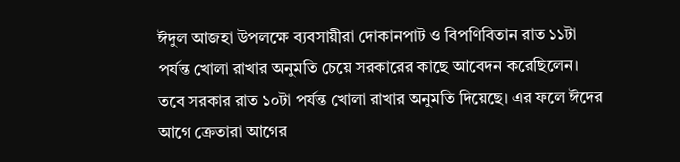ঈদুল আজহা উপলক্ষে ব্যবসায়ীরা দোকানপাট ও বিপণিবিতান রাত ১১টা পর্যন্ত খোলা রাখার অনুমতি চেয়ে সরকারের কাছে আবেদন করেছিলেন। তবে সরকার রাত ১০টা পর্যন্ত খোলা রাখার অনুমতি দিয়েছে। এর ফলে ঈদের আগে ক্রেতারা আগের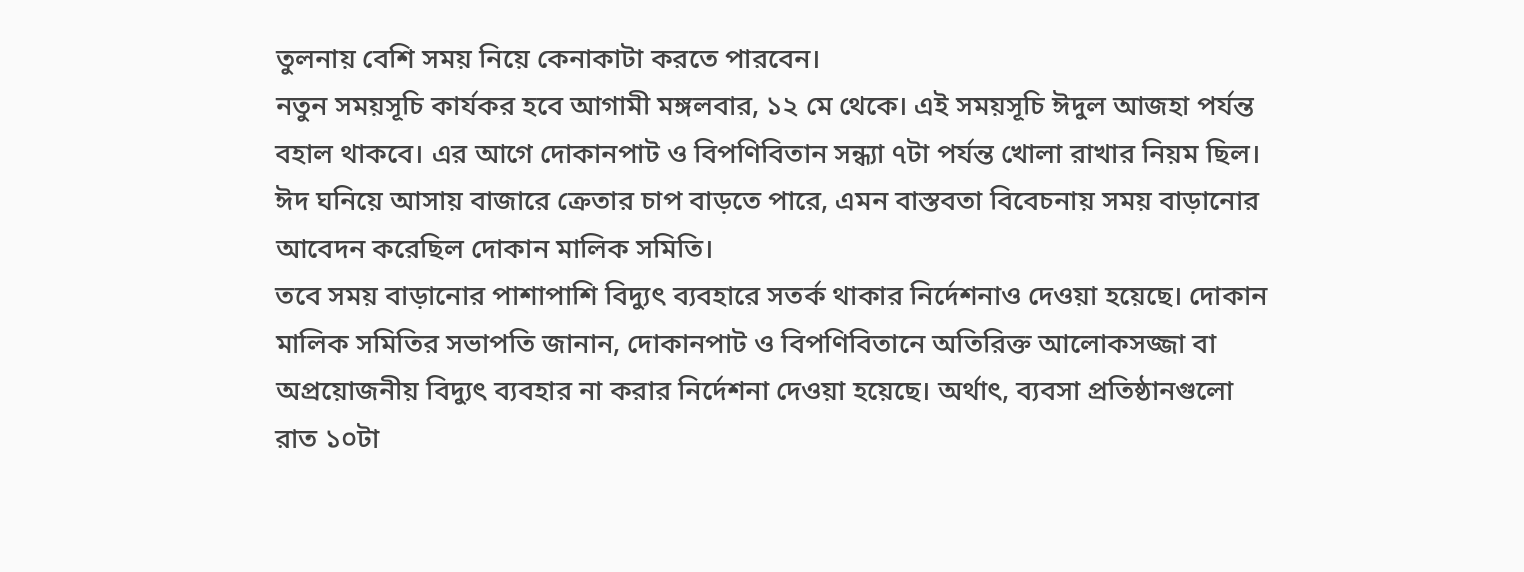তুলনায় বেশি সময় নিয়ে কেনাকাটা করতে পারবেন।
নতুন সময়সূচি কার্যকর হবে আগামী মঙ্গলবার, ১২ মে থেকে। এই সময়সূচি ঈদুল আজহা পর্যন্ত বহাল থাকবে। এর আগে দোকানপাট ও বিপণিবিতান সন্ধ্যা ৭টা পর্যন্ত খোলা রাখার নিয়ম ছিল। ঈদ ঘনিয়ে আসায় বাজারে ক্রেতার চাপ বাড়তে পারে, এমন বাস্তবতা বিবেচনায় সময় বাড়ানোর আবেদন করেছিল দোকান মালিক সমিতি।
তবে সময় বাড়ানোর পাশাপাশি বিদ্যুৎ ব্যবহারে সতর্ক থাকার নির্দেশনাও দেওয়া হয়েছে। দোকান মালিক সমিতির সভাপতি জানান, দোকানপাট ও বিপণিবিতানে অতিরিক্ত আলোকসজ্জা বা অপ্রয়োজনীয় বিদ্যুৎ ব্যবহার না করার নির্দেশনা দেওয়া হয়েছে। অর্থাৎ, ব্যবসা প্রতিষ্ঠানগুলো রাত ১০টা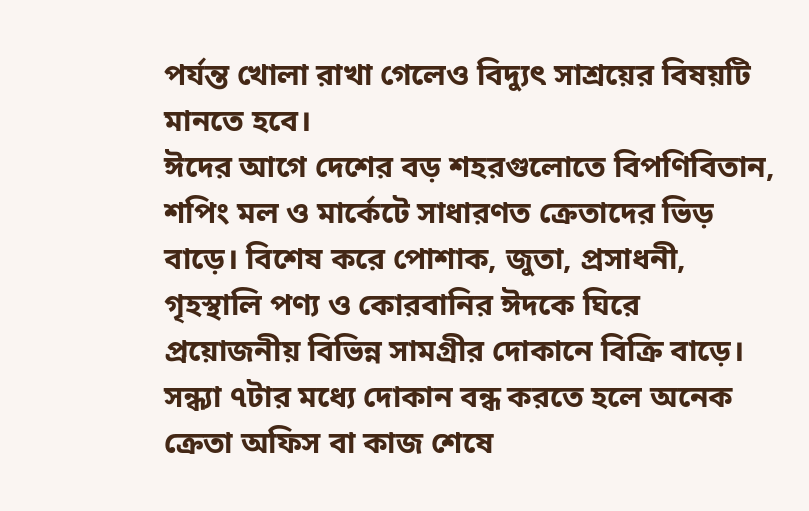পর্যন্ত খোলা রাখা গেলেও বিদ্যুৎ সাশ্রয়ের বিষয়টি মানতে হবে।
ঈদের আগে দেশের বড় শহরগুলোতে বিপণিবিতান, শপিং মল ও মার্কেটে সাধারণত ক্রেতাদের ভিড় বাড়ে। বিশেষ করে পোশাক, জুতা, প্রসাধনী, গৃহস্থালি পণ্য ও কোরবানির ঈদকে ঘিরে প্রয়োজনীয় বিভিন্ন সামগ্রীর দোকানে বিক্রি বাড়ে। সন্ধ্যা ৭টার মধ্যে দোকান বন্ধ করতে হলে অনেক ক্রেতা অফিস বা কাজ শেষে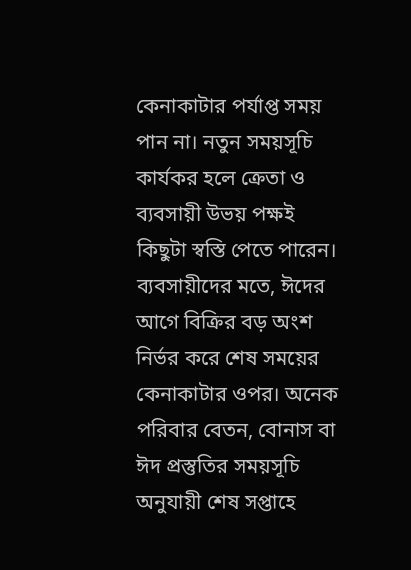কেনাকাটার পর্যাপ্ত সময় পান না। নতুন সময়সূচি কার্যকর হলে ক্রেতা ও ব্যবসায়ী উভয় পক্ষই কিছুটা স্বস্তি পেতে পারেন।
ব্যবসায়ীদের মতে, ঈদের আগে বিক্রির বড় অংশ নির্ভর করে শেষ সময়ের কেনাকাটার ওপর। অনেক পরিবার বেতন, বোনাস বা ঈদ প্রস্তুতির সময়সূচি অনুযায়ী শেষ সপ্তাহে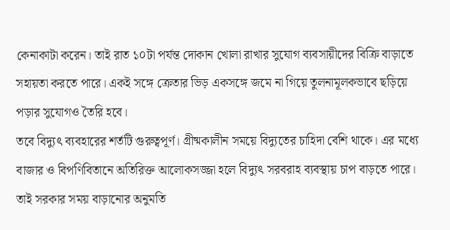কেনাকাটা করেন। তাই রাত ১০টা পর্যন্ত দোকান খোলা রাখার সুযোগ ব্যবসায়ীদের বিক্রি বাড়াতে সহায়তা করতে পারে। একই সঙ্গে ক্রেতার ভিড় একসঙ্গে জমে না গিয়ে তুলনামূলকভাবে ছড়িয়ে পড়ার সুযোগও তৈরি হবে।
তবে বিদ্যুৎ ব্যবহারের শর্তটি গুরুত্বপূর্ণ। গ্রীষ্মকালীন সময়ে বিদ্যুতের চাহিদা বেশি থাকে। এর মধ্যে বাজার ও বিপণিবিতানে অতিরিক্ত আলোকসজ্জা হলে বিদ্যুৎ সরবরাহ ব্যবস্থায় চাপ বাড়তে পারে। তাই সরকার সময় বাড়ানোর অনুমতি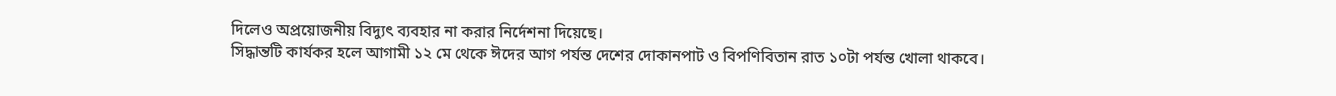দিলেও অপ্রয়োজনীয় বিদ্যুৎ ব্যবহার না করার নির্দেশনা দিয়েছে।
সিদ্ধান্তটি কার্যকর হলে আগামী ১২ মে থেকে ঈদের আগ পর্যন্ত দেশের দোকানপাট ও বিপণিবিতান রাত ১০টা পর্যন্ত খোলা থাকবে।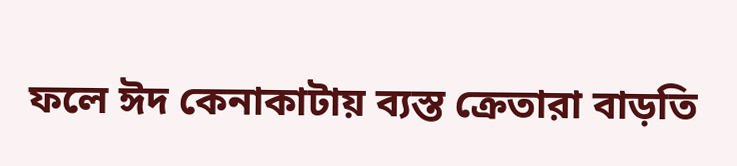ফলে ঈদ কেনাকাটায় ব্যস্ত ক্রেতারা বাড়তি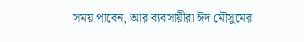সময় পাবেন, আর ব্যবসায়ীরা ঈদ মৌসুমের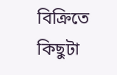বিক্রিতে কিছুটা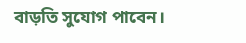বাড়তি সুযোগ পাবেন।